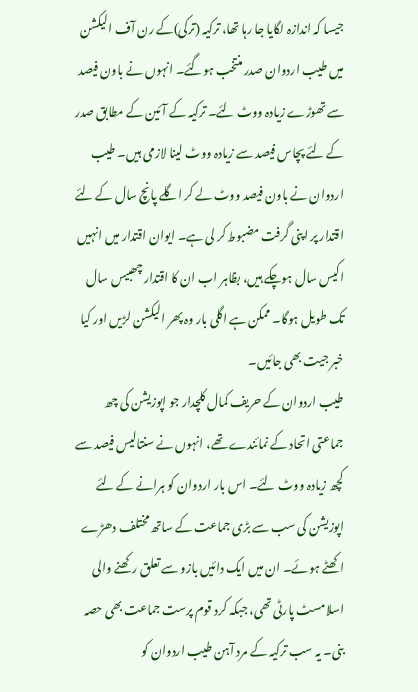جیسا کہ اندازہ لگایا جا رہا تھا، ترکیہ (ترکی)کے رن آف الیکشن میں طیب اردوان صدر منتخب ہوگئے۔ انہوں نے باون فیصد سے تھوڑے زیادہ ووٹ لئے۔ ترکیہ کے آئین کے مطابق صدر کے لئے پچاس فیصد سے زیادہ ووٹ لینا لازمی ہیں۔ طیب اردوان نے باون فیصد ووٹ لے کر اگلے پانچ سال کے لئے اقتدار پر اپنی گرفت مضبوط کر لی ہے۔ ایوان اقتدار میں انہیں اکیس سال ہوچکے ہیں، بظاہر اب ان کا اقتدار چھبیس سال تک طویل ہوگا۔ ممکن ہے اگلی بار وہ پھر الیکشن لڑیں اور کیا خبر جیت بھی جائیں۔
طیب اردوان کے حریف کمال کلچدار جو اپوزیشن کی چھ جماعتی اتحاد کے نمائندے تھے، انہوں نے سنتالیس فیصد سے کچھ زیادہ ووٹ لئے۔ اس بار اردوان کو ہرانے کے لئے اپوزیشن کی سب سے بڑی جماعت کے ساتھ مختلف دھڑے اکھٹے ہوئے۔ ان میں ایک دائیں بازو سے تعلق رکھنے والی اسلامسٹ پارٹی تھی، جبکہ کرد قوم پرست جماعت بھی حصہ بنی۔ یہ سب ترکیہ کے مرد آہن طیب اردوان کو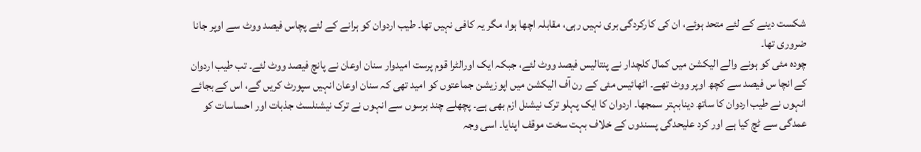شکست دینے کے لئے متحد ہوئے، ان کی کارکردگی بری نہیں رہی، مقابلہ اچھا ہوا، مگر یہ کافی نہیں تھا۔ طیب اردوان کو ہرانے کے لئے پچاس فیصد ووٹ سے اوپر جانا ضروری تھا۔
چودہ مئی کو ہونے والے الیکشن میں کمال کلچدار نے پنتالیس فیصد ووٹ لئے، جبکہ ایک اورالٹرا قوم پرست امیدوار سنان اوعان نے پانچ فیصد ووٹ لئے۔ تب طیب اردوان کے انچا س فیصد سے کچھ اوپر ووٹ تھے۔ اٹھائیس مئی کے رن آف الیکشن میں اپوزیشن جماعتوں کو امید تھی کہ سنان اوعان انہیں سپورٹ کریں گے، اس کے بجائے انہوں نے طیب اردوان کا ساتھ دینابہتر سمجھا۔ اردوان کا ایک پہلو ترک نیشنل ازم بھی ہے۔ پچھلے چند برسوں سے انہوں نے ترک نیشنلسٹ جذبات اور احساسات کو عمدگی سے ٹچ کیا ہے اور کرد علیحدگی پسندوں کے خلاف بہت سخت موقف اپنایا۔ اسی وجہ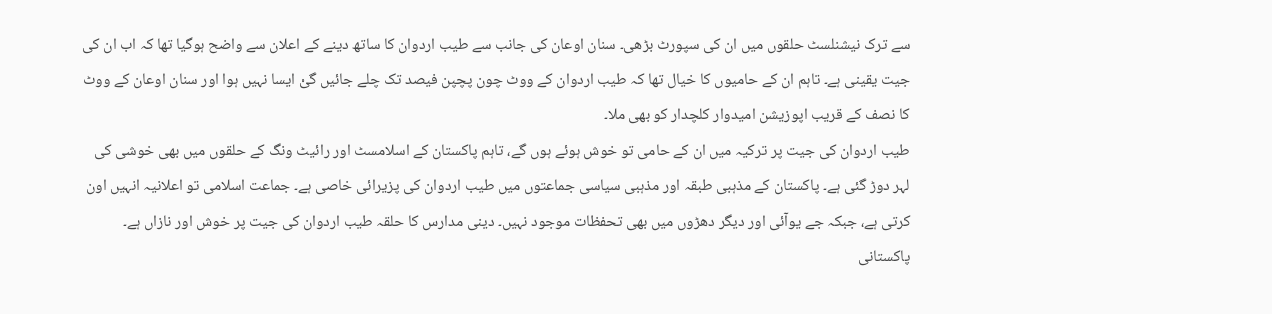سے ترک نیشنلسٹ حلقوں میں ان کی سپورٹ بڑھی۔ سنان اوعان کی جانب سے طیب اردوان کا ساتھ دینے کے اعلان سے واضح ہوگیا تھا کہ اب ان کی جیت یقینی ہے۔ تاہم ان کے حامیوں کا خیال تھا کہ طیب اردوان کے ووٹ چون پچپن فیصد تک چلے جائیں گیْ ایسا نہیں ہوا اور سنان اوعان کے ووٹ کا نصف کے قریب اپوزیشن امیدوار کلچدار کو بھی ملا۔
طیب اردوان کی جیت پر ترکیہ میں ان کے حامی تو خوش ہوئے ہوں گے، تاہم پاکستان کے اسلامسٹ اور رائیٹ ونگ کے حلقوں میں بھی خوشی کی لہر دوڑ گئی ہے۔ پاکستان کے مذہبی طبقہ اور مذہبی سیاسی جماعتوں میں طیب اردوان کی پزیرائی خاصی ہے۔ جماعت اسلامی تو اعلانیہ انہیں اون کرتی ہے، جبکہ جے یوآئی اور دیگر دھڑوں میں بھی تحفظات موجود نہیں۔ دینی مدارس کا حلقہ طیب اردوان کی جیت پر خوش اور نازاں ہے۔
پاکستانی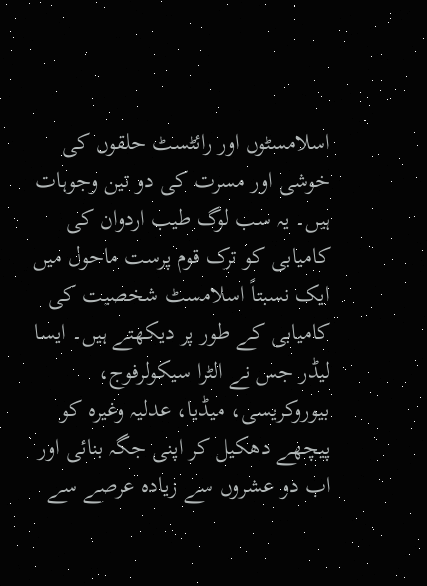اسلامسٹوں اور رائٹسٹ حلقوں کی خوشی اور مسرت کی دو تین وجوہات ہیں۔ یہ سب لوگ طیب اردوان کی کامیابی کو ترک قوم پرست ماحول میں ایک نسبتاً اسلامسٹ شخصیت کی کامیابی کے طور پر دیکھتے ہیں۔ ایسا لیڈر جس نے الٹرا سیکولرفوج، بیوروکریسی، میڈیا، عدلیہ وغیرہ کو پیچھے دھکیل کر اپنی جگہ بنائی اور اب دو عشروں سے زیادہ عرصے سے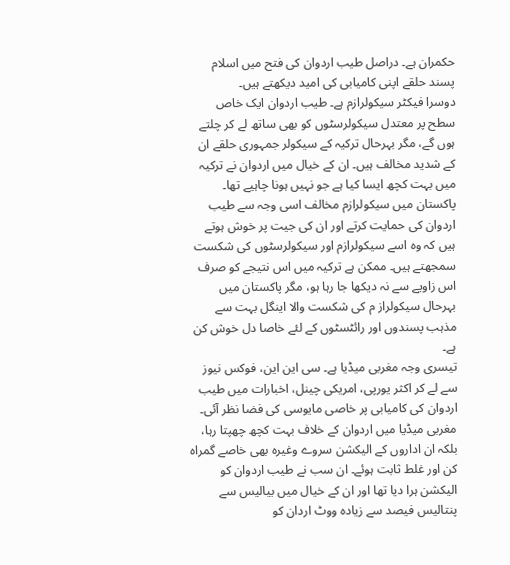حکمران ہے۔ دراصل طیب اردوان کی فتح میں اسلام پسند حلقے اپنی کامیابی کی امید دیکھتے ہیں۔
دوسرا فیکٹر سیکولرازم ہے۔ طیب اردوان ایک خاص سطح پر معتدل سیکولرسٹوں کو بھی ساتھ لے کر چلتے ہوں گے، مگر بہرحال ترکیہ کے سیکولر جمہوری حلقے ان کے شدید مخالف ہیں۔ ان کے خیال میں اردوان نے ترکیہ میں بہت کچھ ایسا کیا ہے جو نہیں ہونا چاہیے تھا۔ پاکستان میں سیکولرازم مخالف اسی وجہ سے طیب اردوان کی حمایت کرتے اور ان کی جیت پر خوش ہوتے ہیں کہ وہ اسے سیکولرازم اور سیکولرسٹوں کی شکست سمجھتے ہیں۔ ممکن ہے ترکیہ میں اس نتیجے کو صرف اس زاویے سے نہ دیکھا جا رہا ہو، مگر پاکستان میں بہرحال سیکولراز م کی شکست والا اینگل بہت سے مذہب پسندوں اور رائٹسٹوں کے لئے خاصا دل خوش کن ہے۔
تیسری وجہ مغربی میڈیا ہے۔ سی این این، فوکس نیوز سے لے کر اکثر یورپی، امریکی چینل، اخبارات میں طیب اردوان کی کامیابی پر خاصی مایوسی کی فضا نظر آئی۔ مغربی میڈیا میں اردوان کے خلاف بہت کچھ چھپتا رہا، بلکہ ان اداروں کے الیکشن سروے وغیرہ بھی خاصے گمراہ کن اور غلط ثابت ہوئے۔ ان سب نے طیب اردوان کو الیکشن ہرا دیا تھا اور ان کے خیال میں بیالیس سے پنتالیس فیصد سے زیادہ ووٹ اردان کو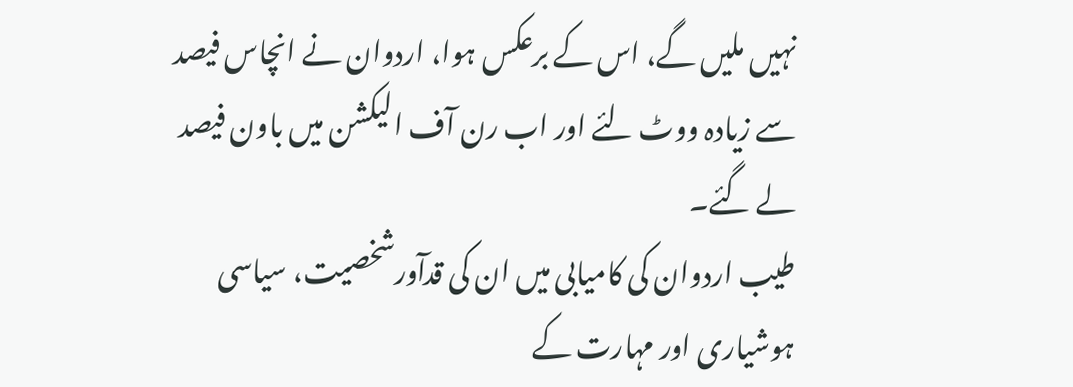نہیں ملیں گے، اس کے برعکس ہوا، اردوان نے انچاس فیصد سے زیادہ ووٹ لئے اور اب رن آف الیکشن میں باون فیصد لے گئے۔
طیب اردوان کی کامیابی میں ان کی قدآورشخصیت، سیاسی ہوشیاری اور مہارت کے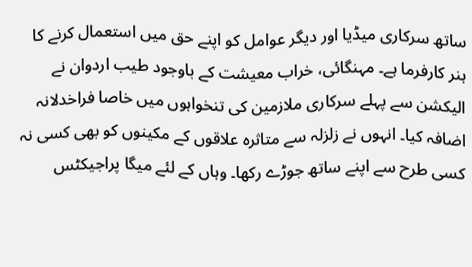ساتھ سرکاری میڈیا اور دیگر عوامل کو اپنے حق میں استعمال کرنے کا ہنر کارفرما ہے۔ مہنگائی، خراب معیشت کے باوجود طیب اردوان نے الیکشن سے پہلے سرکاری ملازمین کی تنخواہوں میں خاصا فراخدلانہ اضافہ کیا۔ انہوں نے زلزلہ سے متاثرہ علاقوں کے مکینوں کو بھی کسی نہ کسی طرح سے اپنے ساتھ جوڑے رکھا۔ وہاں کے لئے میگا پراجیکٹس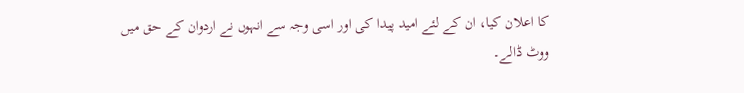کا اعلان کیا، ان کے لئے امید پیدا کی اور اسی وجہ سے انہوں نے اردوان کے حق میں ووٹ ڈالے۔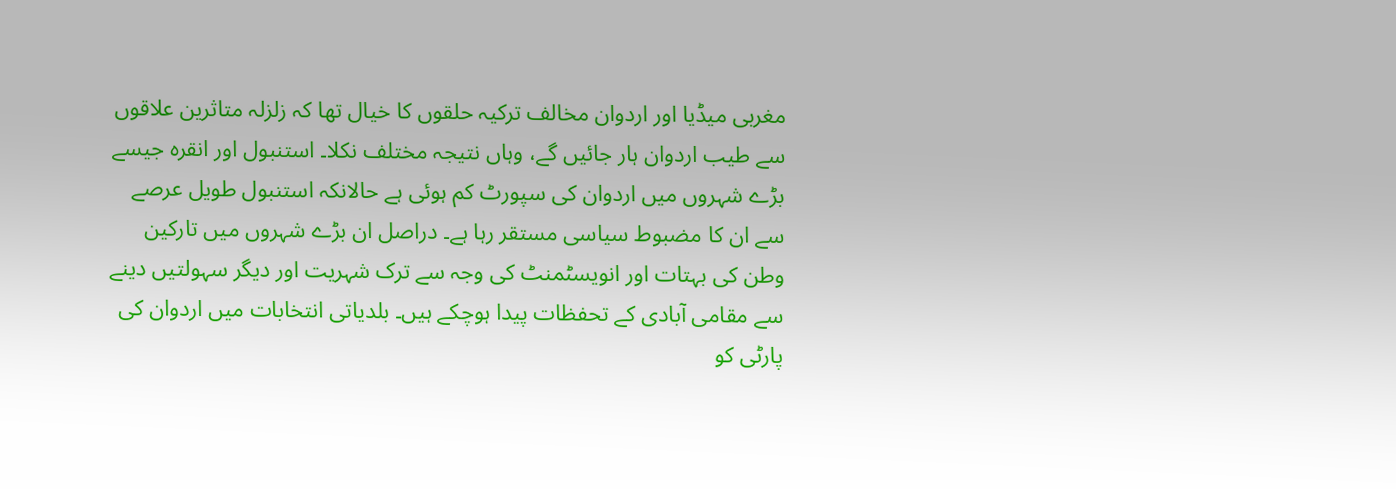مغربی میڈیا اور اردوان مخالف ترکیہ حلقوں کا خیال تھا کہ زلزلہ متاثرین علاقوں سے طیب اردوان ہار جائیں گے، وہاں نتیجہ مختلف نکلا۔ استنبول اور انقرہ جیسے بڑے شہروں میں اردوان کی سپورٹ کم ہوئی ہے حالانکہ استنبول طویل عرصے سے ان کا مضبوط سیاسی مستقر رہا ہے۔ دراصل ان بڑے شہروں میں تارکین وطن کی بہتات اور انویسٹمنٹ کی وجہ سے ترک شہریت اور دیگر سہولتیں دینے سے مقامی آبادی کے تحفظات پیدا ہوچکے ہیں۔ بلدیاتی انتخابات میں اردوان کی پارٹی کو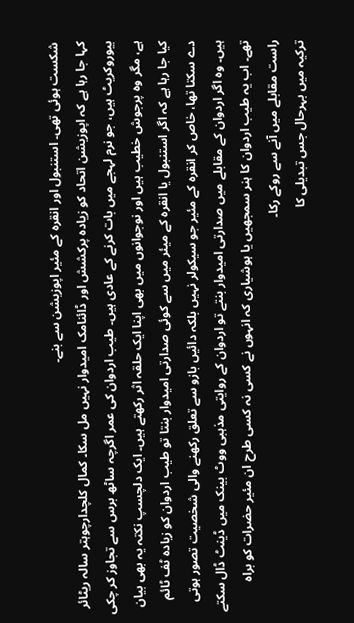شکست ہوئی تھی۔ استنبول اور انقرہ کے مئیر اپوزیشن سے بنے۔
کہا جا رہا ہے کہ اپوزیشن اتحاد کو زیادہ پرکشش اور ڈائنامک امیدوار نہیں مل سکا۔ کمال کلچدارچوہتر سالہ ریٹائر بیوروکریٹ ہیں، جو نرم لہجے میں بات کرنے کے عادی ہیں۔ طیب اردوان کی عمر اگرچہ ساٹھ برس سے تجاوز کر چکی ہے، مگر وہ پرجوش خطیب ہیں اور نوجوانوں میں بھی اپنا ایک حلقہ اثر رکھتے ہیں۔ ایک دلچسپ نکتہ یہ بھی بیان کیا جا رہا ہے کہ اگر استنبول یا انقرہ کے میئر میں سے کوئی صدارتی امیدوار بنتا تو طیب اردوان کو زیادہ ٹف ٹائم دے سکتا تھا، خاص کر انقرہ کے مئیر جو سیکولر نہیں بلکہ دائیں بازو سے تعلق رکھنے والی شخصیت تصور ہوتی ہیں۔ وہ اگر اردوان کے مقابلے میں صدارتی امیدوار بنتے تو اردوان کے روایتی مذہبی ووٹ بینک میں ڈینٹ ڈال سکتے تھے۔ اب یہ طیب اردوان کا ہنر سمجھیں یا ہوشیاری کہ انہوں نے کسی نہ کسی طرح ان مئیر حضرات کو براہ راست مقابلے میں آنے سے روکے رکا۔
ترکیہ میں بہرحال جس تبدیلی کا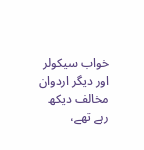خواب سیکولر اور دیگر اردوان مخالف دیکھ رہے تھے،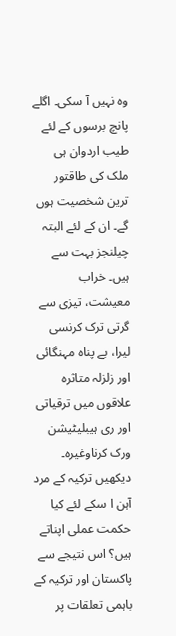وہ نہیں آ سکی۔ اگلے پانچ برسوں کے لئے طیب اردوان ہی ملک کی طاقتور ترین شخصیت ہوں گے۔ ان کے لئے البتہ چیلنجز بہت سے ہیں۔ خراب معیشت، تیزی سے گرتی ترک کرنسی لیرا، بے پناہ مہنگائی اور زلزلہ متاثرہ علاقوں میں ترقیاتی اور ری ہیبلیٹیشن ورک کرناوغیرہ۔ دیکھیں ترکیہ کے مرد آہن ا سکے لئے کیا حکمت عملی اپناتے ہیں؟ اس نتیجے سے پاکستان اور ترکیہ کے باہمی تعلقات پر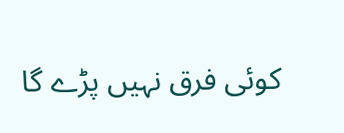کوئی فرق نہیں پڑے گا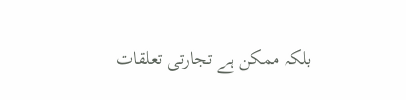بلکہ ممکن ہے تجارتی تعلقات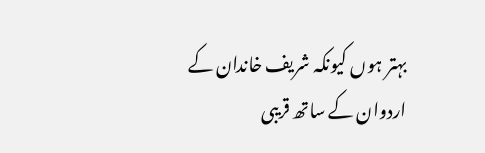بہتر ہوں کیونکہ شریف خاندان کے اردوان کے ساتھ قریبی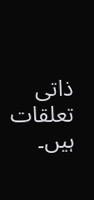ذاتی تعلقات ہیں۔